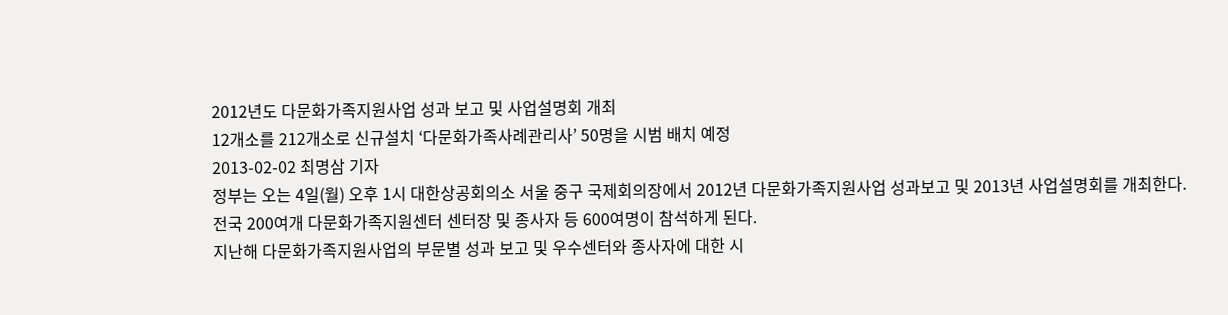2012년도 다문화가족지원사업 성과 보고 및 사업설명회 개최
12개소를 212개소로 신규설치 ‘다문화가족사례관리사’ 50명을 시범 배치 예정
2013-02-02 최명삼 기자
정부는 오는 4일(월) 오후 1시 대한상공회의소 서울 중구 국제회의장에서 2012년 다문화가족지원사업 성과보고 및 2013년 사업설명회를 개최한다.
전국 200여개 다문화가족지원센터 센터장 및 종사자 등 600여명이 참석하게 된다.
지난해 다문화가족지원사업의 부문별 성과 보고 및 우수센터와 종사자에 대한 시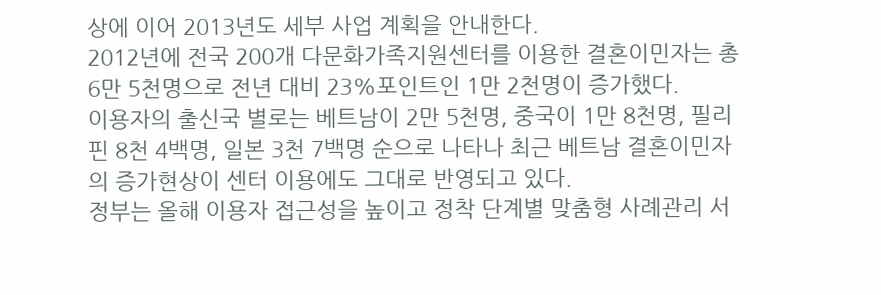상에 이어 2013년도 세부 사업 계획을 안내한다.
2012년에 전국 200개 다문화가족지원센터를 이용한 결혼이민자는 총 6만 5천명으로 전년 대비 23%포인트인 1만 2천명이 증가했다.
이용자의 출신국 별로는 베트남이 2만 5천명, 중국이 1만 8천명, 필리핀 8천 4백명, 일본 3천 7백명 순으로 나타나 최근 베트남 결혼이민자의 증가현상이 센터 이용에도 그대로 반영되고 있다.
정부는 올해 이용자 접근성을 높이고 정착 단계별 맞춤형 사례관리 서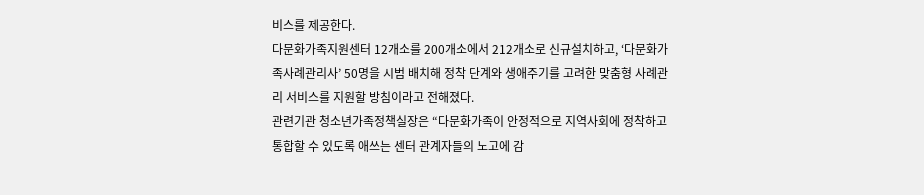비스를 제공한다.
다문화가족지원센터 12개소를 200개소에서 212개소로 신규설치하고, ‘다문화가족사례관리사’ 50명을 시범 배치해 정착 단계와 생애주기를 고려한 맞춤형 사례관리 서비스를 지원할 방침이라고 전해졌다.
관련기관 청소년가족정책실장은 “다문화가족이 안정적으로 지역사회에 정착하고 통합할 수 있도록 애쓰는 센터 관계자들의 노고에 감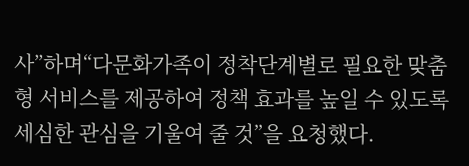사”하며“다문화가족이 정착단계별로 필요한 맞춤형 서비스를 제공하여 정책 효과를 높일 수 있도록 세심한 관심을 기울여 줄 것”을 요청했다.